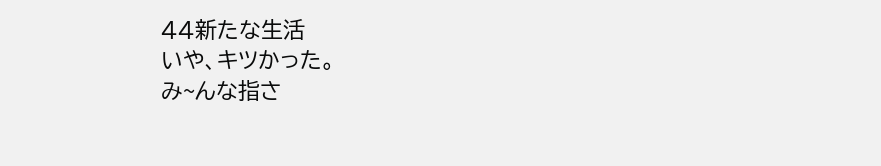44新たな生活
いや、キツかった。
み~んな指さ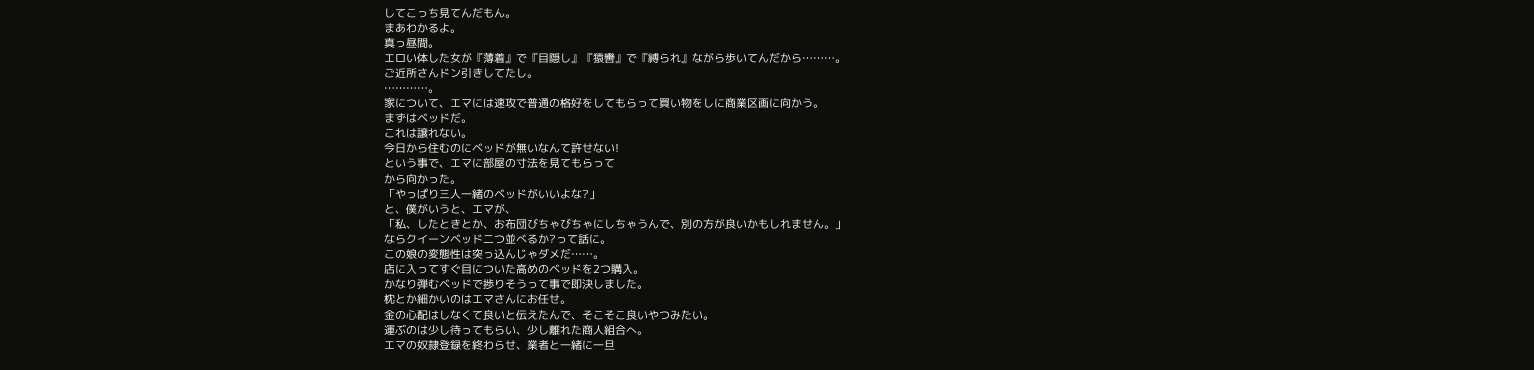してこっち見てんだもん。
まあわかるよ。
真っ昼間。
エロい体した女が『薄着』で『目隠し』『猿轡』で『縛られ』ながら歩いてんだから………。
ご近所さんドン引きしてたし。
…………。
家について、エマには速攻で普通の格好をしてもらって買い物をしに商業区画に向かう。
まずはベッドだ。
これは譲れない。
今日から住むのにベッドが無いなんて許せない!
という事で、エマに部屋の寸法を見てもらって
から向かった。
「やっぱり三人一緒のベッドがいいよな?」
と、僕がいうと、エマが、
「私、したときとか、お布団びちゃびちゃにしちゃうんで、別の方が良いかもしれません。」
ならクイーンベッド二つ並べるか?って話に。
この娘の変態性は突っ込んじゃダメだ……。
店に入ってすぐ目についた高めのベッドを2つ購入。
かなり弾むベッドで捗りそうって事で即決しました。
枕とか細かいのはエマさんにお任せ。
金の心配はしなくて良いと伝えたんで、そこそこ良いやつみたい。
運ぶのは少し待ってもらい、少し離れた商人組合へ。
エマの奴隷登録を終わらせ、業者と一緒に一旦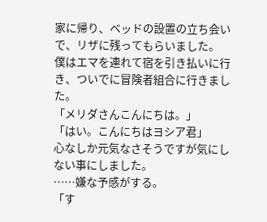家に帰り、ベッドの設置の立ち会いで、リザに残ってもらいました。
僕はエマを連れて宿を引き払いに行き、ついでに冒険者組合に行きました。
「メリダさんこんにちは。」
「はい。こんにちはヨシア君」
心なしか元気なさそうですが気にしない事にしました。
……嫌な予感がする。
「す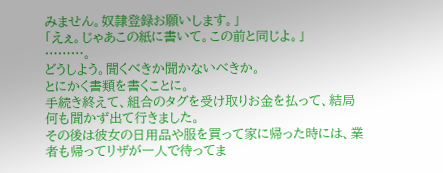みません。奴隷登録お願いします。」
「えぇ。じゃあこの紙に書いて。この前と同じよ。」
………。
どうしよう。聞くべきか聞かないべきか。
とにかく書類を書くことに。
手続き終えて、組合のタグを受け取りお金を払って、結局何も聞かず出て行きました。
その後は彼女の日用品や服を買って家に帰った時には、業者も帰ってリザが一人で待ってま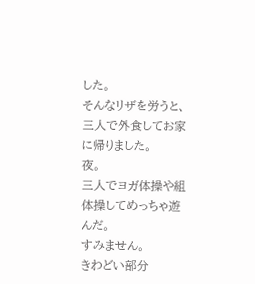した。
そんなリザを労うと、三人で外食してお家に帰りました。
夜。
三人でヨガ体操や組体操してめっちゃ遊んだ。
すみません。
きわどい部分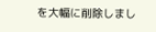を大幅に削除しまし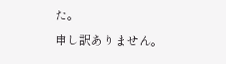た。
申し訳ありません。